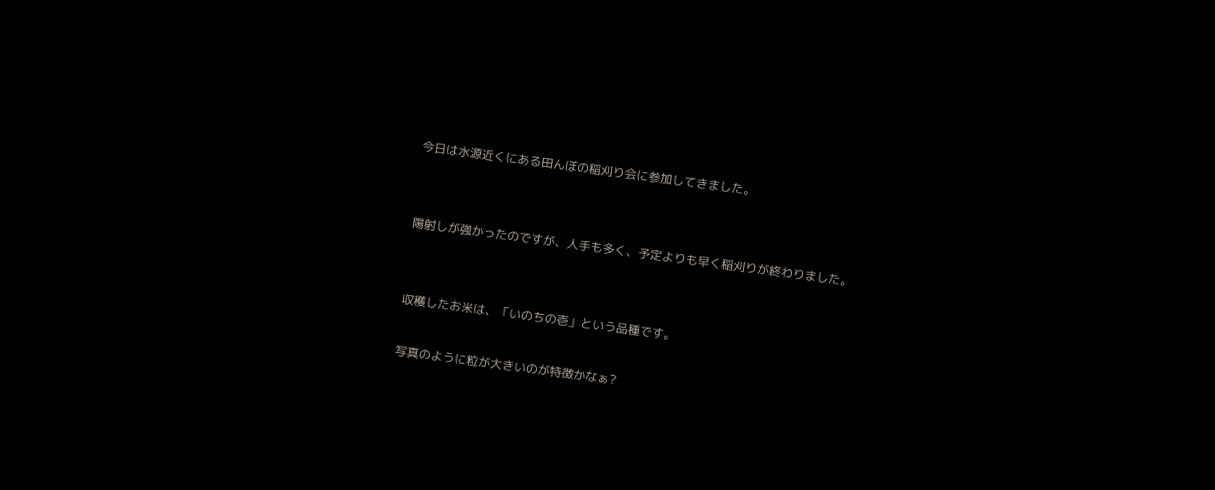今日は水源近くにある田んぼの稲刈り会に参加してきました。


陽射しが強かったのですが、人手も多く、予定よりも早く稲刈りが終わりました。


収穫したお米は、「いのちの壱」という品種です。

写真のように粒が大きいのが特徴かなぁ?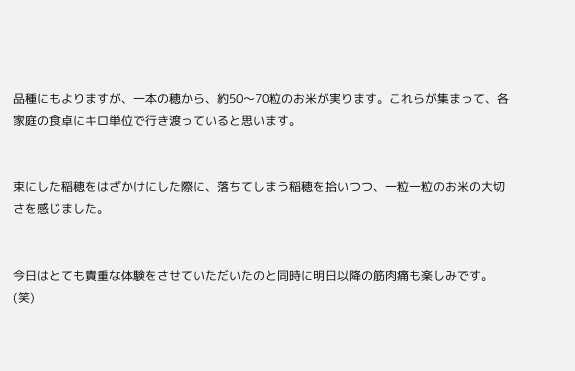品種にもよりますが、一本の穂から、約50〜70粒のお米が実ります。これらが集まって、各家庭の食卓にキロ単位で行き渡っていると思います。


束にした稲穂をはざかけにした際に、落ちてしまう稲穂を拾いつつ、一粒一粒のお米の大切さを感じました。


今日はとても貴重な体験をさせていただいたのと同時に明日以降の筋肉痛も楽しみです。(笑)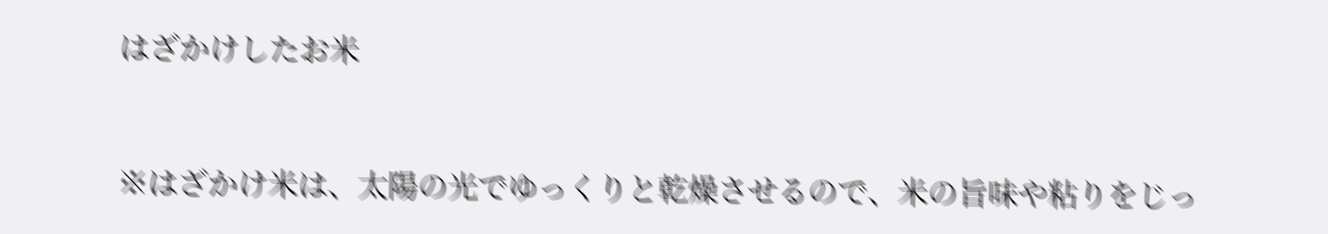はざかけしたお米


※はざかけ米は、太陽の光でゆっくりと乾燥させるので、米の旨味や粘りをじっ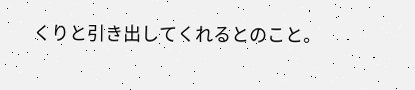くりと引き出してくれるとのこと。